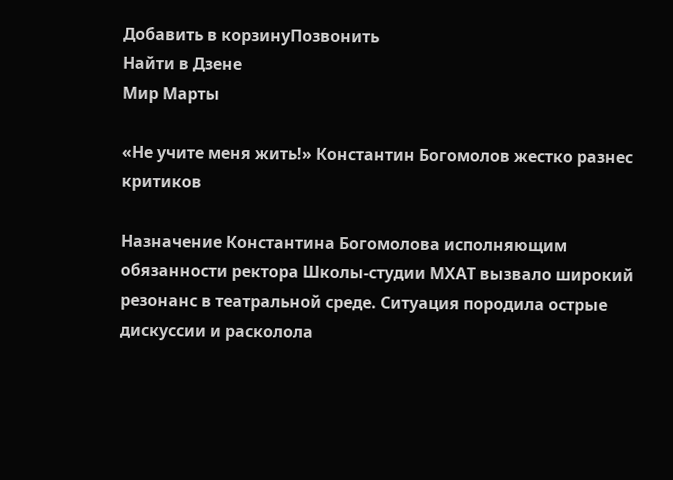Добавить в корзинуПозвонить
Найти в Дзене
Мир Марты

«Не учите меня жить!» Константин Богомолов жестко разнес критиков

Назначение Константина Богомолова исполняющим обязанности ректора Школы‑студии МХАТ вызвало широкий резонанс в театральной среде. Ситуация породила острые дискуссии и расколола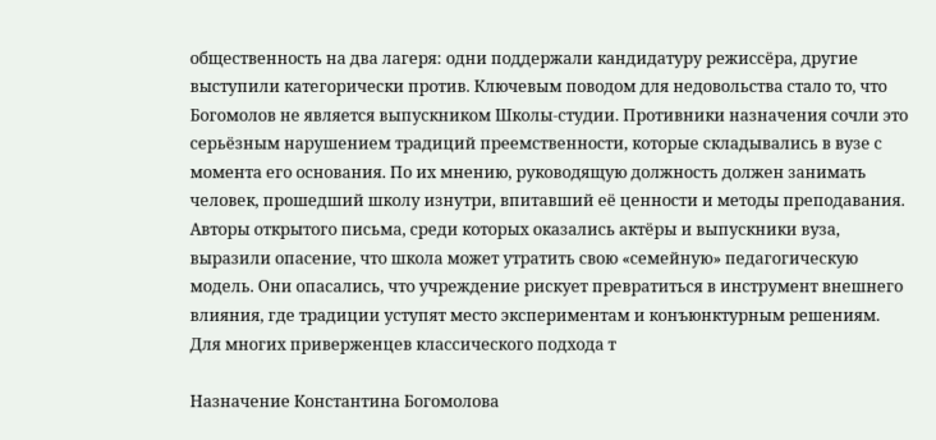общественность на два лагеря: одни поддержали кандидатуру режиссёра, другие выступили категорически против. Ключевым поводом для недовольства стало то, что Богомолов не является выпускником Школы‑студии. Противники назначения сочли это серьёзным нарушением традиций преемственности, которые складывались в вузе с момента его основания. По их мнению, руководящую должность должен занимать человек, прошедший школу изнутри, впитавший её ценности и методы преподавания. Авторы открытого письма, среди которых оказались актёры и выпускники вуза, выразили опасение, что школа может утратить свою «семейную» педагогическую модель. Они опасались, что учреждение рискует превратиться в инструмент внешнего влияния, где традиции уступят место экспериментам и конъюнктурным решениям. Для многих приверженцев классического подхода т

Назначение Константина Богомолова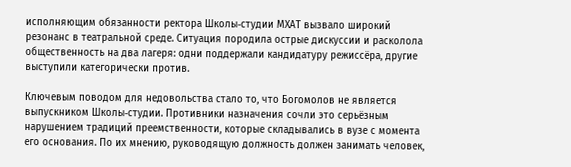исполняющим обязанности ректора Школы‑студии МХАТ вызвало широкий резонанс в театральной среде. Ситуация породила острые дискуссии и расколола общественность на два лагеря: одни поддержали кандидатуру режиссёра, другие выступили категорически против.

Ключевым поводом для недовольства стало то, что Богомолов не является выпускником Школы‑студии. Противники назначения сочли это серьёзным нарушением традиций преемственности, которые складывались в вузе с момента его основания. По их мнению, руководящую должность должен занимать человек,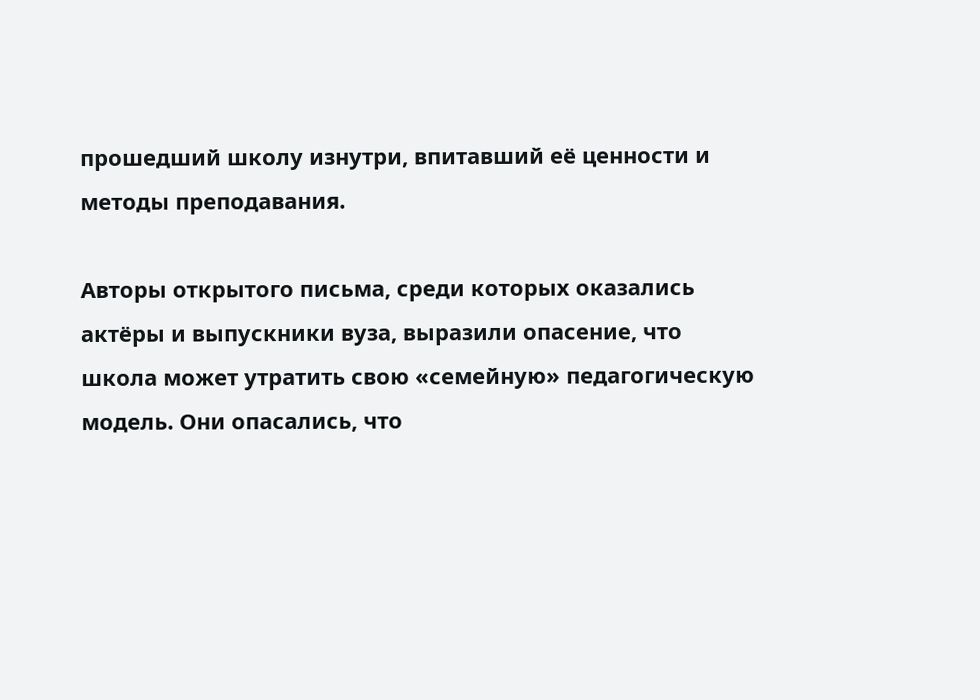прошедший школу изнутри, впитавший её ценности и методы преподавания.

Авторы открытого письма, среди которых оказались актёры и выпускники вуза, выразили опасение, что школа может утратить свою «семейную» педагогическую модель. Они опасались, что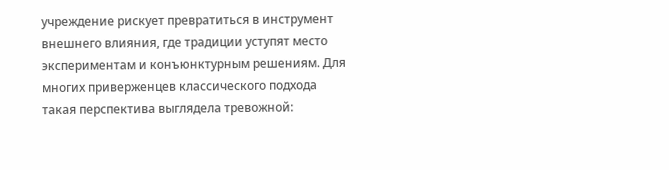учреждение рискует превратиться в инструмент внешнего влияния, где традиции уступят место экспериментам и конъюнктурным решениям. Для многих приверженцев классического подхода такая перспектива выглядела тревожной: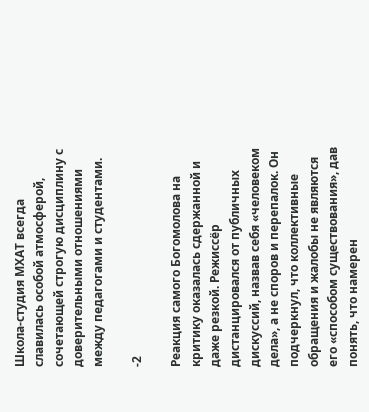Школа‑студия МХАТ всегда славилась особой атмосферой, сочетающей строгую дисциплину с доверительными отношениями между педагогами и студентами.

-2

Реакция самого Богомолова на критику оказалась сдержанной и даже резкой. Режиссёр дистанцировался от публичных дискуссий, назвав себя «человеком дела», а не споров и перепалок. Он подчеркнул, что коллективные обращения и жалобы не являются его «способом существования», дав понять, что намерен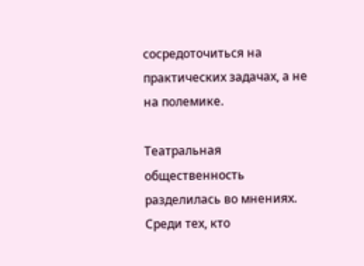сосредоточиться на практических задачах, а не на полемике.

Театральная общественность разделилась во мнениях. Среди тех, кто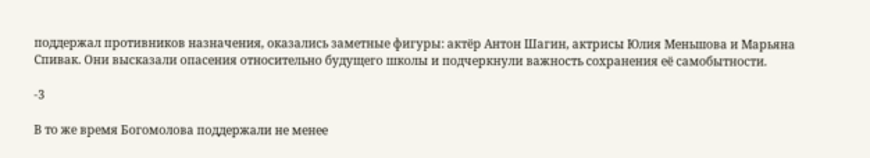поддержал противников назначения, оказались заметные фигуры: актёр Антон Шагин, актрисы Юлия Меньшова и Марьяна Спивак. Они высказали опасения относительно будущего школы и подчеркнули важность сохранения её самобытности.

-3

В то же время Богомолова поддержали не менее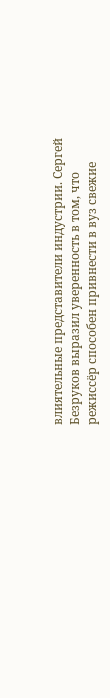влиятельные представители индустрии. Сергей Безруков выразил уверенность в том, что режиссёр способен привнести в вуз свежие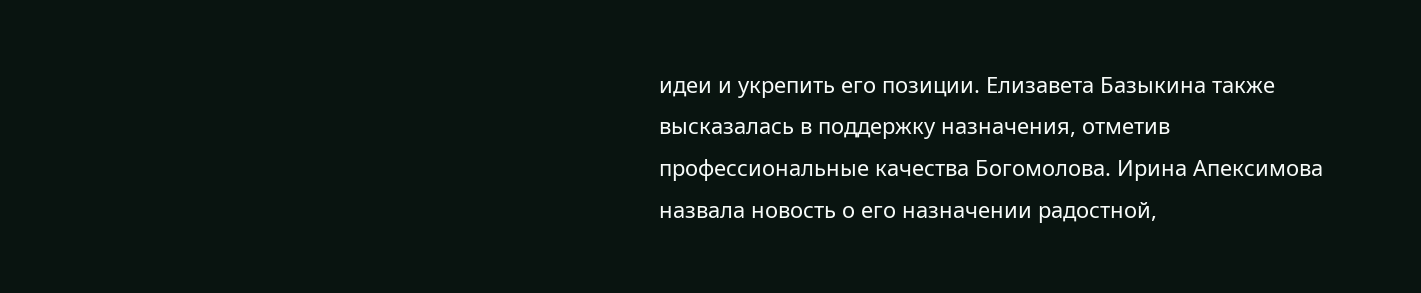идеи и укрепить его позиции. Елизавета Базыкина также высказалась в поддержку назначения, отметив профессиональные качества Богомолова. Ирина Апексимова назвала новость о его назначении радостной,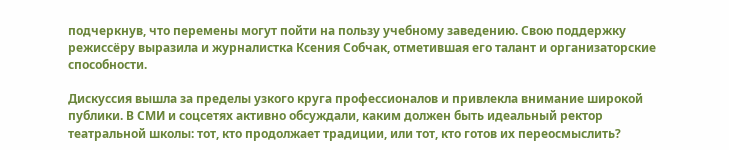подчеркнув, что перемены могут пойти на пользу учебному заведению. Свою поддержку режиссёру выразила и журналистка Ксения Собчак, отметившая его талант и организаторские способности.

Дискуссия вышла за пределы узкого круга профессионалов и привлекла внимание широкой публики. В СМИ и соцсетях активно обсуждали, каким должен быть идеальный ректор театральной школы: тот, кто продолжает традиции, или тот, кто готов их переосмыслить?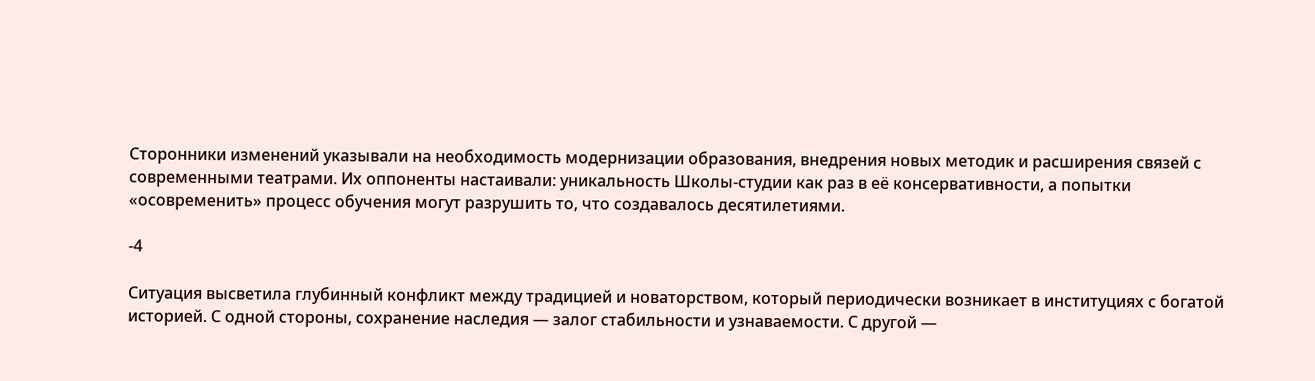Сторонники изменений указывали на необходимость модернизации образования, внедрения новых методик и расширения связей с современными театрами. Их оппоненты настаивали: уникальность Школы‑студии как раз в её консервативности, а попытки «осовременить» процесс обучения могут разрушить то, что создавалось десятилетиями.

-4

Ситуация высветила глубинный конфликт между традицией и новаторством, который периодически возникает в институциях с богатой историей. С одной стороны, сохранение наследия — залог стабильности и узнаваемости. С другой —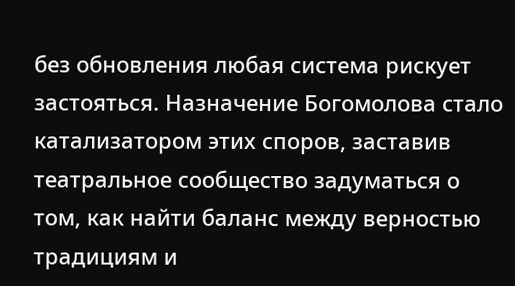без обновления любая система рискует застояться. Назначение Богомолова стало катализатором этих споров, заставив театральное сообщество задуматься о том, как найти баланс между верностью традициям и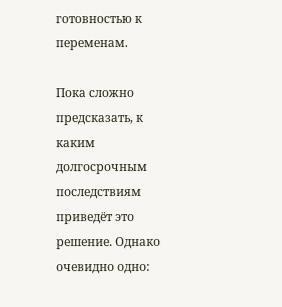готовностью к переменам.

Пока сложно предсказать, к каким долгосрочным последствиям приведёт это решение. Однако очевидно одно: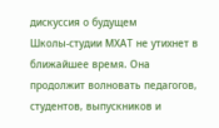дискуссия о будущем Школы‑студии МХАТ не утихнет в ближайшее время. Она продолжит волновать педагогов, студентов, выпускников и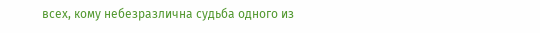всех, кому небезразлична судьба одного из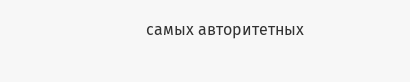самых авторитетных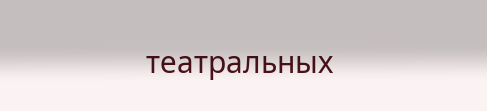театральных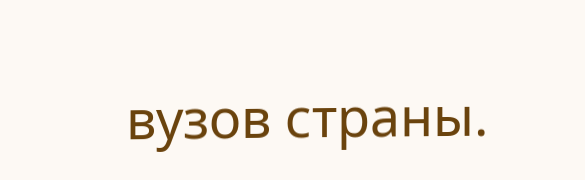вузов страны.